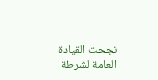نجحت القيادة العامة لشرطة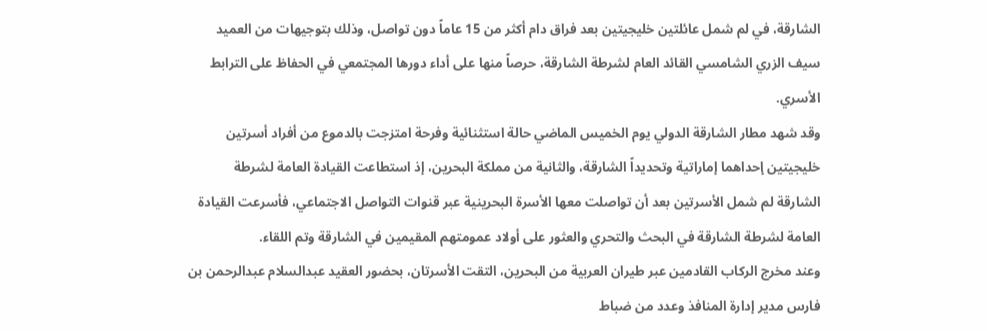الشارقة، في لم شمل عائلتين خليجيتين بعد فراق دام أكثر من 15 عاماً دون تواصل، وذلك بتوجيهات من العميد سيف الزري الشامسي القائد العام لشرطة الشارقة، حرصاً منها على أداء دورها المجتمعي في الحفاظ على الترابط الأسري.
وقد شهد مطار الشارقة الدولي يوم الخميس الماضي حالة استثنائية وفرحة امتزجت بالدموع من أفراد أسرتين خليجيتين إحداهما إماراتية وتحديداً الشارقة، والثانية من مملكة البحرين، إذ استطاعت القيادة العامة لشرطة الشارقة لم شمل الأسرتين بعد أن تواصلت معها الأسرة البحرينية عبر قنوات التواصل الاجتماعي، فأسرعت القيادة العامة لشرطة الشارقة في البحث والتحري والعثور على أولاد عمومتهم المقيمين في الشارقة وتم اللقاء.
وعند مخرج الركاب القادمين عبر طيران العربية من البحرين، التقت الأسرتان، بحضور العقيد عبدالسلام عبدالرحمن بن فارس مدير إدارة المنافذ وعدد من ضباط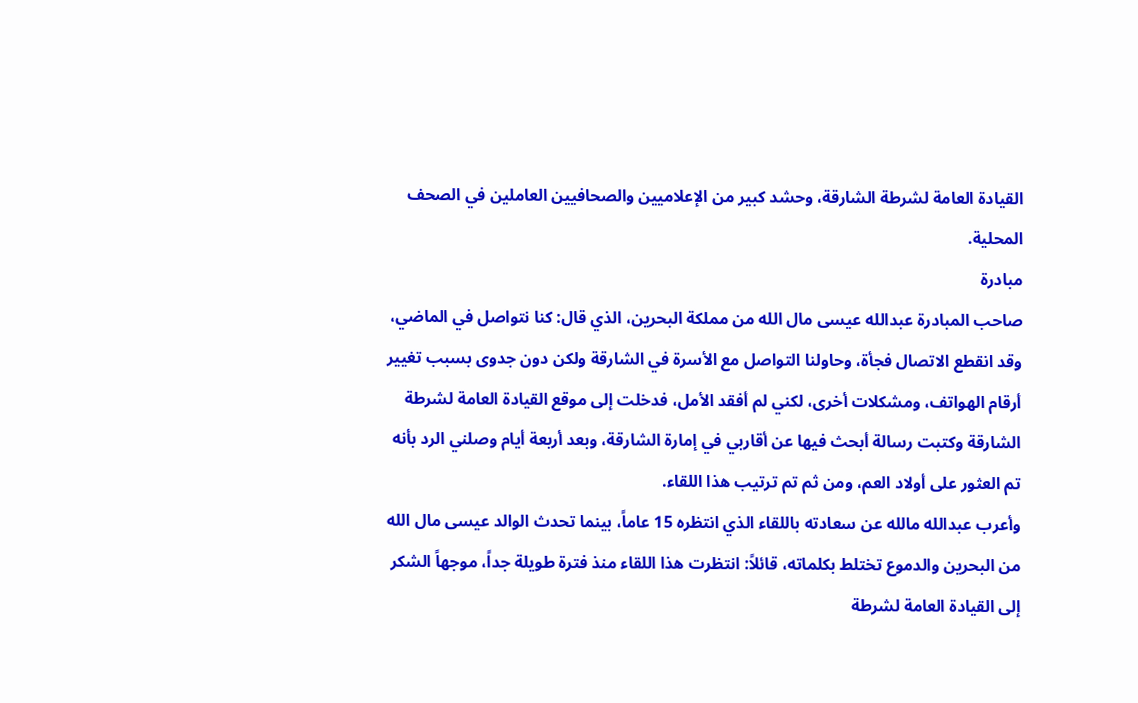القيادة العامة لشرطة الشارقة، وحشد كبير من الإعلاميين والصحافيين العاملين في الصحف المحلية.
مبادرة
صاحب المبادرة عبدالله عيسى مال الله من مملكة البحرين، الذي قال: كنا نتواصل في الماضي، وقد انقطع الاتصال فجأة، وحاولنا التواصل مع الأسرة في الشارقة ولكن دون جدوى بسبب تغيير أرقام الهواتف، ومشكلات أخرى، لكني لم أفقد الأمل، فدخلت إلى موقع القيادة العامة لشرطة الشارقة وكتبت رسالة أبحث فيها عن أقاربي في إمارة الشارقة، وبعد أربعة أيام وصلني الرد بأنه تم العثور على أولاد العم، ومن ثم تم ترتيب هذا اللقاء.
وأعرب عبدالله مالله عن سعادته باللقاء الذي انتظره 15 عاماً، بينما تحدث الوالد عيسى مال الله من البحرين والدموع تختلط بكلماته، قائلاً: انتظرت هذا اللقاء منذ فترة طويلة جداً، موجهاً الشكر إلى القيادة العامة لشرطة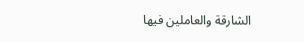الشارقة والعاملين فيها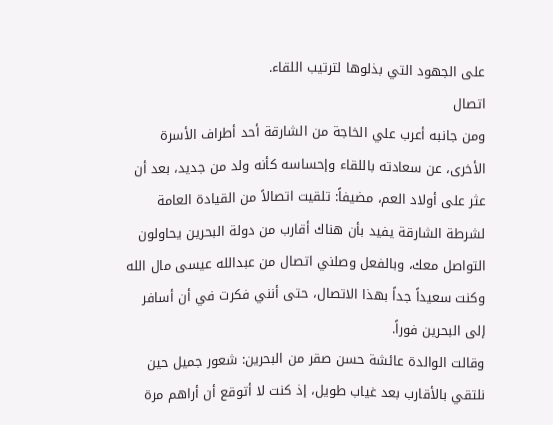على الجهود التي بذلوها لترتيب اللقاء.
اتصال
ومن جانبه أعرب علي الخاجة من الشارقة أحد أطراف الأسرة الأخرى، عن سعادته باللقاء وإحساسه كأنه ولد من جديد، بعد أن عثر على أولاد العم، مضيفاً: تلقيت اتصالاً من القيادة العامة لشرطة الشارقة يفيد بأن هناك أقارب من دولة البحرين يحاولون التواصل معك، وبالفعل وصلني اتصال من عبدالله عيسى مال الله وكنت سعيداً جداً بهذا الاتصال، حتى أنني فكرت في أن أسافر إلى البحرين فوراً.
وقالت الوالدة عائشة حسن صقر من البحرين: شعور جميل حين نلتقي بالأقارب بعد غياب طويل، إذ كنت لا أتوقع أن أراهم مرة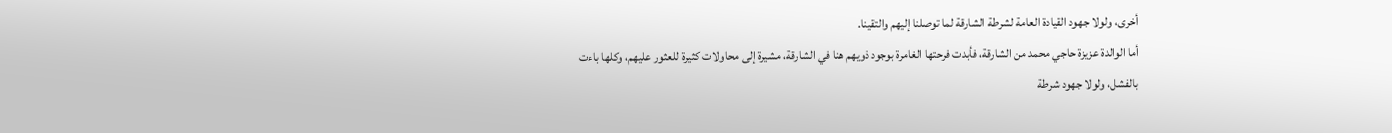أخرى، ولولا جهود القيادة العامة لشرطة الشارقة لما توصلنا إليهم والتقينا.
أما الوالدة عزيزة حاجي محمد من الشارقة، فأبدت فرحتها الغامرة بوجود ذويهم هنا في الشارقة، مشيرة إلى محاولات كثيرة للعثور عليهم، وكلها باءت بالفشل، ولولا جهود شرطة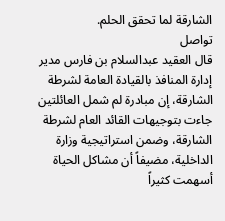الشارقة لما تحقق الحلم.
تواصل
قال العقيد عبدالسلام بن فارس مدير إدارة المنافذ بالقيادة العامة لشرطة الشارقة، إن مبادرة لم شمل العائلتين جاءت بتوجيهات القائد العام لشرطة الشارقة، وضمن استراتيجية وزارة الداخلية، مضيفاً أن مشاكل الحياة أسهمت كثيراً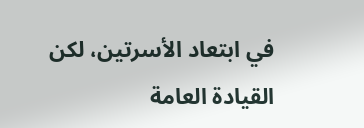في ابتعاد الأسرتين، لكن القيادة العامة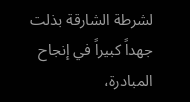لشرطة الشارقة بذلت جهداً كبيراً في إنجاح المبادرة،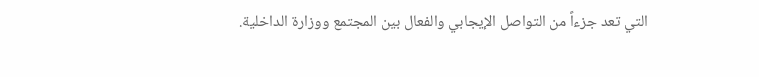التي تعد جزءاً من التواصل الإيجابي والفعال بين المجتمع ووزارة الداخلية.